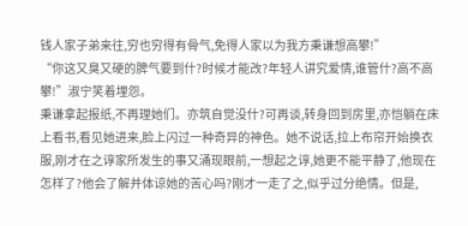钱人家子弟来往,穷也穷得有骨气,免得人家以为我方秉谦想高攀!”
“你这又臭又硬的脾气要到什?时候才能改?年轻人讲究爱情,谁管什?高不高攀!”淑宁笑着埋怨。
秉谦拿起报纸,不再理她们。亦筑自觉没什?可再谈,转身回到房里,亦恺躺在床上看书,看见她进来,脸上闪过一种奇异的神色。她不说话,拉上布帘开始换衣服,刚才在之谆家所发生的事又涌现眼前,一想起之谆,她更不能平静了,他现在怎样了?他会了解并体谅她的苦心吗?刚才一走了之,似乎过分绝情。但是,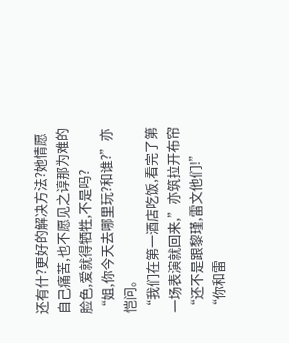还有什?更好的解决方法?她情愿自己痛苦,也不愿见之谆那为难的脸色,爱就得牺牲,不是吗?
“姐,你今天去哪里玩?和谁?”亦恺问。
“我们在第一酒店吃饭,看完了第一场表演就回来,”亦筑拉开布帘“还不是跟黎瑾,雷文他们!”
“你和雷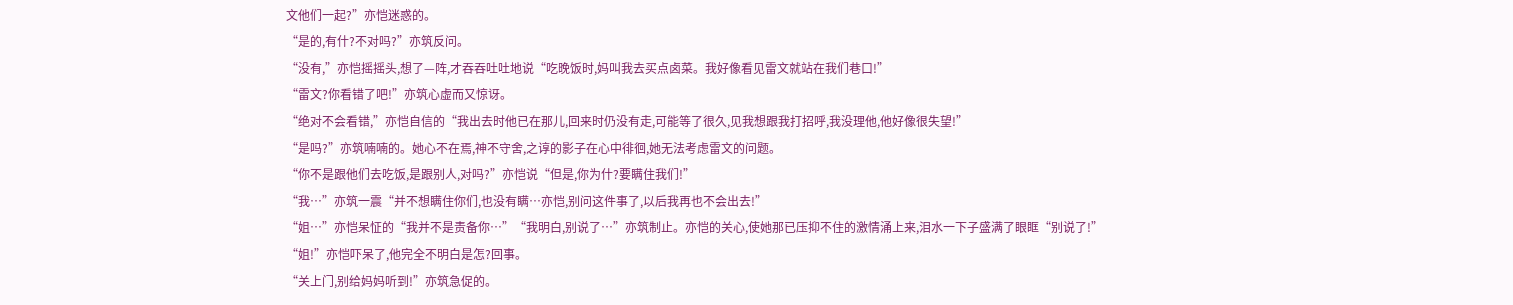文他们一起?”亦恺迷惑的。
“是的,有什?不对吗?”亦筑反问。
“没有,”亦恺摇摇头,想了—阵,才吞吞吐吐地说“吃晚饭时,妈叫我去买点卤菜。我好像看见雷文就站在我们巷口!”
“雷文?你看错了吧!”亦筑心虚而又惊讶。
“绝对不会看错,”亦恺自信的“我出去时他已在那儿,回来时仍没有走,可能等了很久,见我想跟我打招呼,我没理他,他好像很失望!”
“是吗?”亦筑喃喃的。她心不在焉,神不守舍,之谆的影子在心中徘徊,她无法考虑雷文的问题。
“你不是跟他们去吃饭,是跟别人,对吗?”亦恺说“但是,你为什?要瞒住我们!”
“我…”亦筑一震“并不想瞒住你们,也没有瞒…亦恺,别问这件事了,以后我再也不会出去!”
“姐…”亦恺呆怔的“我并不是责备你…”“我明白,别说了…”亦筑制止。亦恺的关心,使她那已压抑不住的激情涌上来,泪水一下子盛满了眼眶“别说了!”
“姐!”亦恺吓呆了,他完全不明白是怎?回事。
“关上门,别给妈妈听到!”亦筑急促的。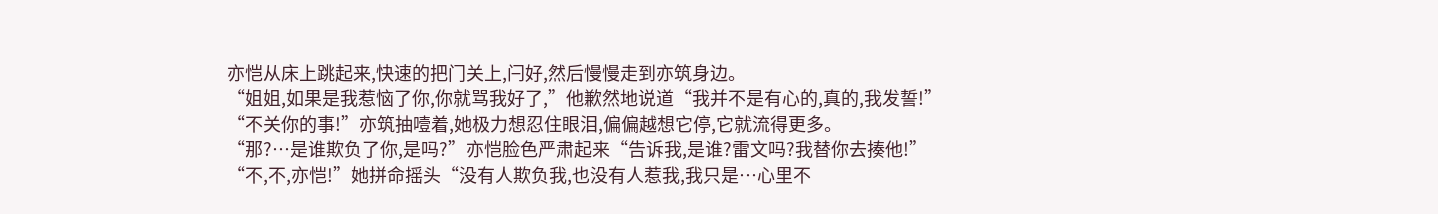亦恺从床上跳起来,快速的把门关上,闩好,然后慢慢走到亦筑身边。
“姐姐,如果是我惹恼了你,你就骂我好了,”他歉然地说道“我并不是有心的,真的,我发誓!”
“不关你的事!”亦筑抽噎着,她极力想忍住眼泪,偏偏越想它停,它就流得更多。
“那?…是谁欺负了你,是吗?”亦恺脸色严肃起来“告诉我,是谁?雷文吗?我替你去揍他!”
“不,不,亦恺!”她拼命摇头“没有人欺负我,也没有人惹我,我只是…心里不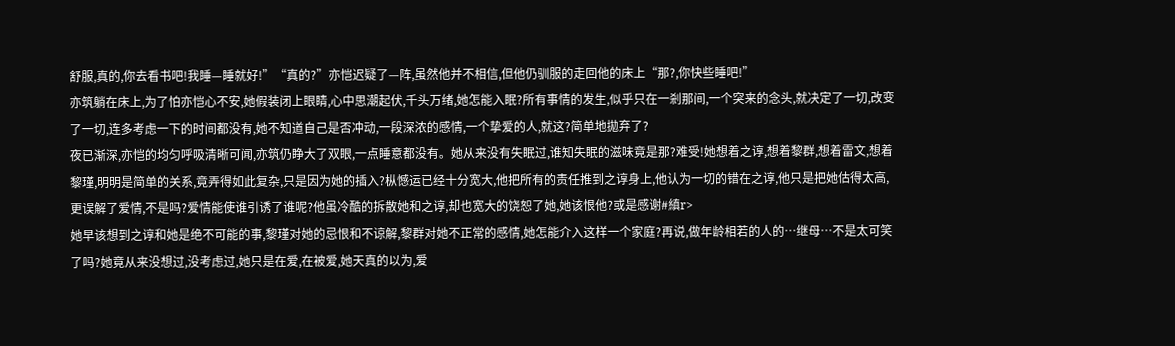舒服,真的,你去看书吧!我睡—睡就好!”“真的?”亦恺迟疑了—阵,虽然他并不相信,但他仍驯服的走回他的床上“那?,你快些睡吧!”
亦筑躺在床上,为了怕亦恺心不安,她假装闭上眼睛,心中思潮起伏,千头万绪,她怎能入眠?所有事情的发生,似乎只在一剎那间,一个突来的念头,就决定了一切,改变了一切,连多考虑一下的时间都没有,她不知道自己是否冲动,一段深浓的感情,一个挚爱的人,就这?简单地拋弃了?
夜已渐深,亦恺的均匀呼吸清晰可闻,亦筑仍睁大了双眼,一点睡意都没有。她从来没有失眠过,谁知失眠的滋味竟是那?难受!她想着之谆,想着黎群,想着雷文,想着黎瑾,明明是简单的关系,竟弄得如此复杂,只是因为她的插入?枞憾运已经十分宽大,他把所有的责任推到之谆身上,他认为一切的错在之谆,他只是把她估得太高,更误解了爱情,不是吗?爱情能使谁引诱了谁呢?他虽冷酷的拆散她和之谆,却也宽大的饶恕了她,她该恨他?或是感谢#縝r>
她早该想到之谆和她是绝不可能的事,黎瑾对她的忌恨和不谅解,黎群对她不正常的感情,她怎能介入这样一个家庭?再说,做年龄相若的人的…继母…不是太可笑了吗?她竟从来没想过,没考虑过,她只是在爱,在被爱,她天真的以为,爱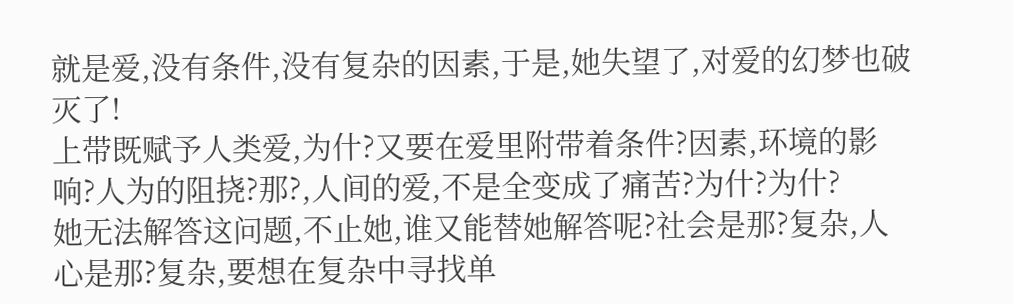就是爱,没有条件,没有复杂的因素,于是,她失望了,对爱的幻梦也破灭了!
上带既赋予人类爱,为什?又要在爱里附带着条件?因素,环境的影响?人为的阻挠?那?,人间的爱,不是全变成了痛苦?为什?为什?
她无法解答这问题,不止她,谁又能替她解答呢?社会是那?复杂,人心是那?复杂,要想在复杂中寻找单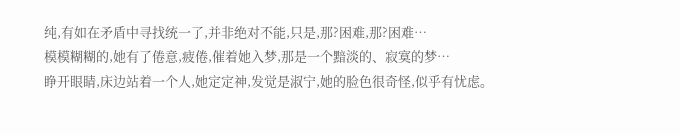纯,有如在矛盾中寻找统一了,并非绝对不能,只是,那?困难,那?困难…
模模糊糊的,她有了倦意,疲倦,催着她入梦,那是一个黯淡的、寂寞的梦…
睁开眼睛,床边站着一个人,她定定神,发觉是淑宁,她的脸色很奇怪,似乎有忧虑。